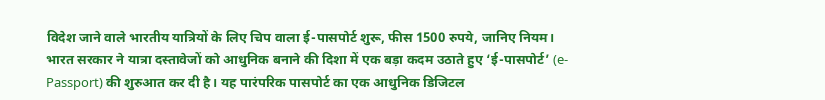विदेश जाने वाले भारतीय यात्रियों के लिए चिप वाला ई-पासपोर्ट शुरू, फीस 1500 रुपये, जानिए नियम।
भारत सरकार ने यात्रा दस्तावेजों को आधुनिक बनाने की दिशा में एक बड़ा कदम उठाते हुए ‘ई-पासपोर्ट’ (e-Passport) की शुरुआत कर दी है। यह पारंपरिक पासपोर्ट का एक आधुनिक डिजिटल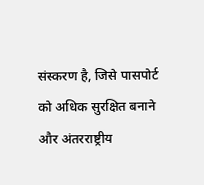संस्करण है, जिसे पासपोर्ट को अधिक सुरक्षित बनाने और अंतरराष्ट्रीय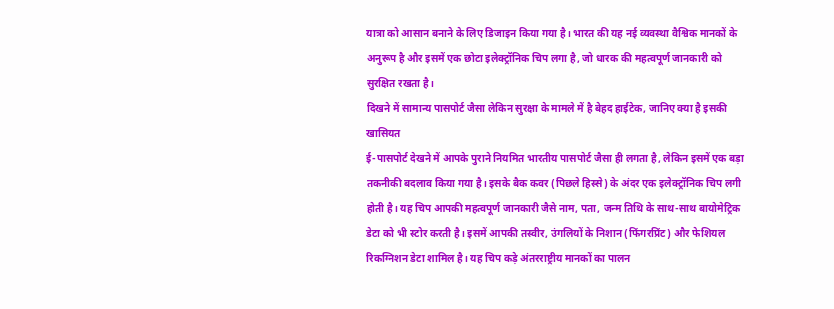यात्रा को आसान बनाने के लिए डिजाइन किया गया है। भारत की यह नई व्यवस्था वैश्विक मानकों के अनुरूप है और इसमें एक छोटा इलेक्ट्रॉनिक चिप लगा है, जो धारक की महत्वपूर्ण जानकारी को सुरक्षित रखता है।
दिखने में सामान्य पासपोर्ट जैसा लेकिन सुरक्षा के मामले में है बेहद हाईटेक, जानिए क्या है इसकी खासियत
ई-पासपोर्ट देखने में आपके पुराने नियमित भारतीय पासपोर्ट जैसा ही लगता है, लेकिन इसमें एक बड़ा तकनीकी बदलाव किया गया है। इसके बैक कवर (पिछले हिस्से) के अंदर एक इलेक्ट्रॉनिक चिप लगी होती है। यह चिप आपकी महत्वपूर्ण जानकारी जैसे नाम, पता, जन्म तिथि के साथ-साथ बायोमेट्रिक डेटा को भी स्टोर करती है। इसमें आपकी तस्वीर, उंगलियों के निशान (फिंगरप्रिंट) और फेशियल रिकग्निशन डेटा शामिल है। यह चिप कड़े अंतरराष्ट्रीय मानकों का पालन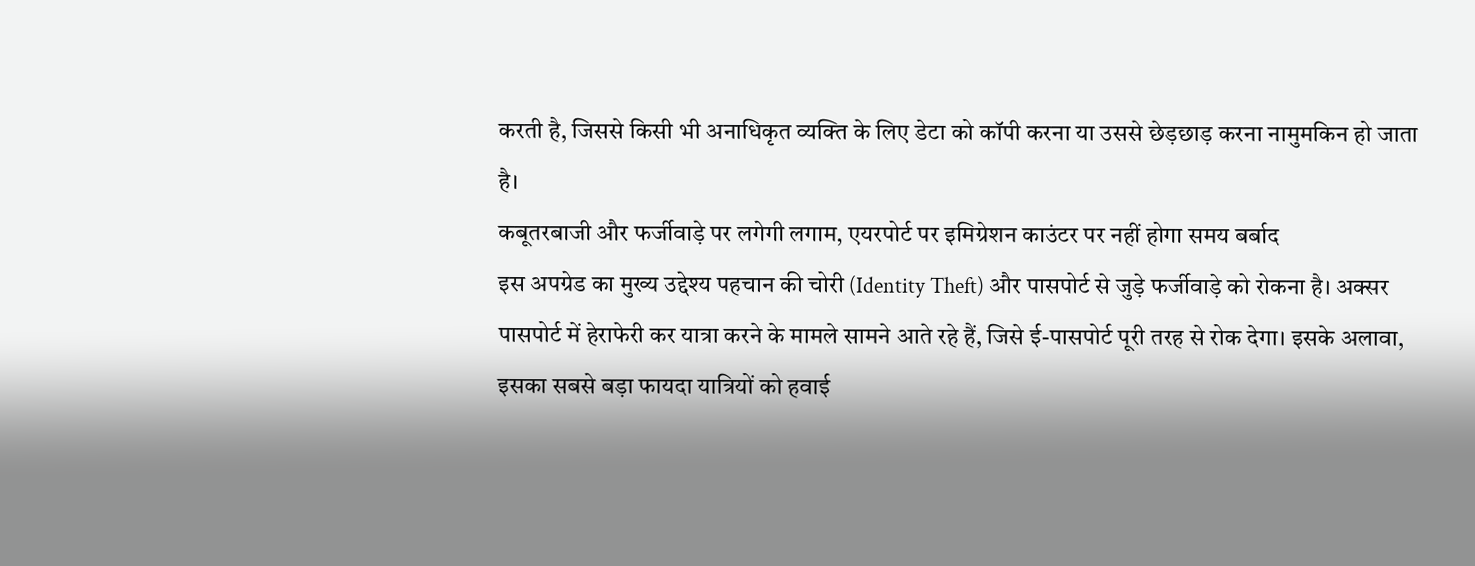करती है, जिससे किसी भी अनाधिकृत व्यक्ति के लिए डेटा को कॉपी करना या उससे छेड़छाड़ करना नामुमकिन हो जाता है।
कबूतरबाजी और फर्जीवाड़े पर लगेगी लगाम, एयरपोर्ट पर इमिग्रेशन काउंटर पर नहीं होगा समय बर्बाद
इस अपग्रेड का मुख्य उद्देश्य पहचान की चोरी (Identity Theft) और पासपोर्ट से जुड़े फर्जीवाड़े को रोकना है। अक्सर पासपोर्ट में हेराफेरी कर यात्रा करने के मामले सामने आते रहे हैं, जिसे ई-पासपोर्ट पूरी तरह से रोक देगा। इसके अलावा, इसका सबसे बड़ा फायदा यात्रियों को हवाई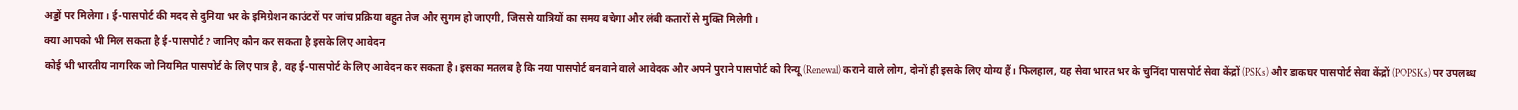अड्डों पर मिलेगा। ई-पासपोर्ट की मदद से दुनिया भर के इमिग्रेशन काउंटरों पर जांच प्रक्रिया बहुत तेज और सुगम हो जाएगी, जिससे यात्रियों का समय बचेगा और लंबी कतारों से मुक्ति मिलेगी।
क्या आपको भी मिल सकता है ई-पासपोर्ट? जानिए कौन कर सकता है इसके लिए आवेदन
कोई भी भारतीय नागरिक जो नियमित पासपोर्ट के लिए पात्र है, वह ई-पासपोर्ट के लिए आवेदन कर सकता है। इसका मतलब है कि नया पासपोर्ट बनवाने वाले आवेदक और अपने पुराने पासपोर्ट को रिन्यू (Renewal) कराने वाले लोग, दोनों ही इसके लिए योग्य हैं। फिलहाल, यह सेवा भारत भर के चुनिंदा पासपोर्ट सेवा केंद्रों (PSKs) और डाकघर पासपोर्ट सेवा केंद्रों (POPSKs) पर उपलब्ध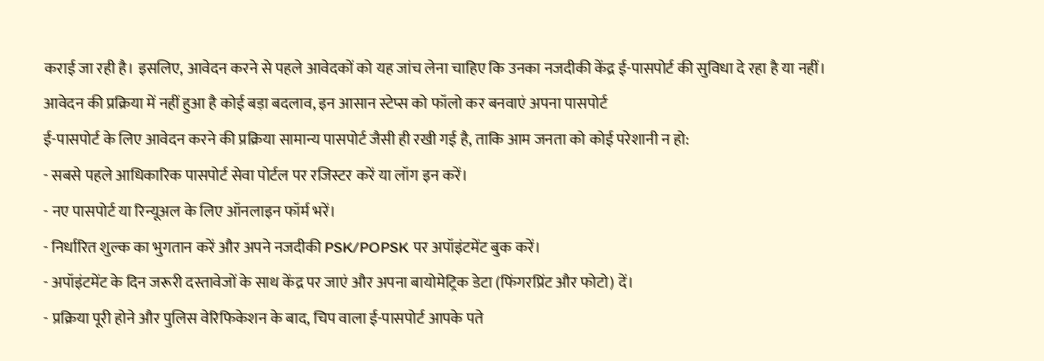कराई जा रही है। इसलिए, आवेदन करने से पहले आवेदकों को यह जांच लेना चाहिए कि उनका नजदीकी केंद्र ई-पासपोर्ट की सुविधा दे रहा है या नहीं।
आवेदन की प्रक्रिया में नहीं हुआ है कोई बड़ा बदलाव, इन आसान स्टेप्स को फॉलो कर बनवाएं अपना पासपोर्ट
ई-पासपोर्ट के लिए आवेदन करने की प्रक्रिया सामान्य पासपोर्ट जैसी ही रखी गई है, ताकि आम जनता को कोई परेशानी न हो:
- सबसे पहले आधिकारिक पासपोर्ट सेवा पोर्टल पर रजिस्टर करें या लॉग इन करें।
- नए पासपोर्ट या रिन्यूअल के लिए ऑनलाइन फॉर्म भरें।
- निर्धारित शुल्क का भुगतान करें और अपने नजदीकी PSK/POPSK पर अपॉइंटमेंट बुक करें।
- अपॉइंटमेंट के दिन जरूरी दस्तावेजों के साथ केंद्र पर जाएं और अपना बायोमेट्रिक डेटा (फिंगरप्रिंट और फोटो) दें।
- प्रक्रिया पूरी होने और पुलिस वेरिफिकेशन के बाद, चिप वाला ई-पासपोर्ट आपके पते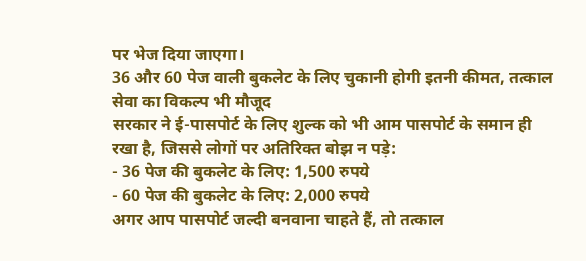पर भेज दिया जाएगा।
36 और 60 पेज वाली बुकलेट के लिए चुकानी होगी इतनी कीमत, तत्काल सेवा का विकल्प भी मौजूद
सरकार ने ई-पासपोर्ट के लिए शुल्क को भी आम पासपोर्ट के समान ही रखा है, जिससे लोगों पर अतिरिक्त बोझ न पड़े:
- 36 पेज की बुकलेट के लिए: 1,500 रुपये
- 60 पेज की बुकलेट के लिए: 2,000 रुपये
अगर आप पासपोर्ट जल्दी बनवाना चाहते हैं, तो तत्काल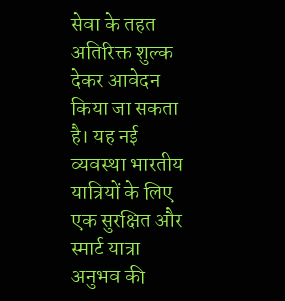सेवा के तहत अतिरिक्त शुल्क देकर आवेदन किया जा सकता है। यह नई व्यवस्था भारतीय यात्रियों के लिए एक सुरक्षित और स्मार्ट यात्रा अनुभव की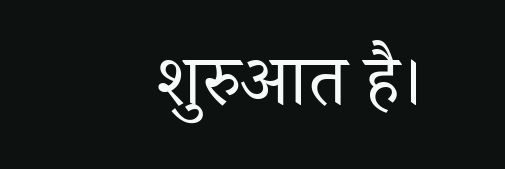शुरुआत है।